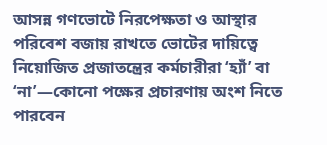আসন্ন গণভোটে নিরপেক্ষতা ও আস্থার পরিবেশ বজায় রাখতে ভোটের দায়িত্বে নিয়োজিত প্রজাতন্ত্রের কর্মচারীরা ‘হ্যাঁ’ বা ‘না’—কোনো পক্ষের প্রচারণায় অংশ নিতে পারবেন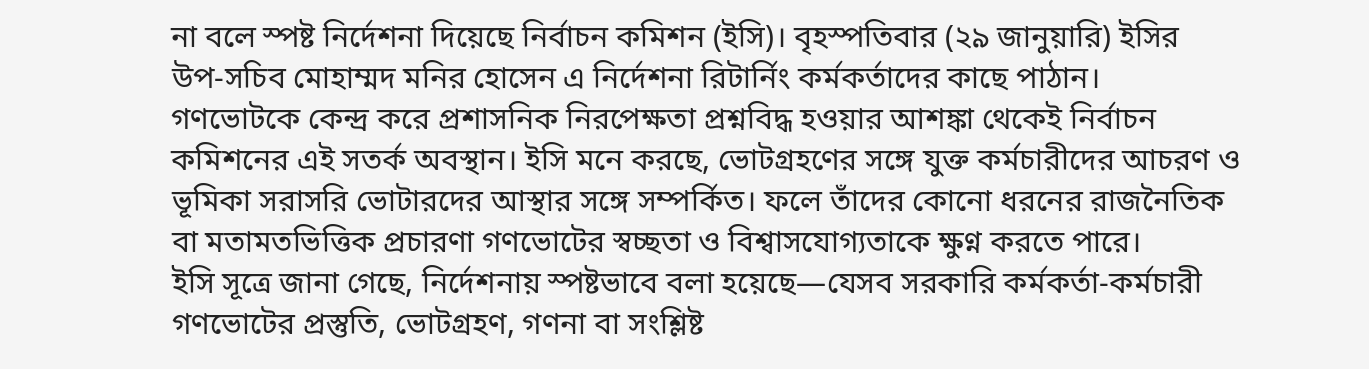না বলে স্পষ্ট নির্দেশনা দিয়েছে নির্বাচন কমিশন (ইসি)। বৃহস্পতিবার (২৯ জানুয়ারি) ইসির উপ-সচিব মোহাম্মদ মনির হোসেন এ নির্দেশনা রিটার্নিং কর্মকর্তাদের কাছে পাঠান।
গণভোটকে কেন্দ্র করে প্রশাসনিক নিরপেক্ষতা প্রশ্নবিদ্ধ হওয়ার আশঙ্কা থেকেই নির্বাচন কমিশনের এই সতর্ক অবস্থান। ইসি মনে করছে, ভোটগ্রহণের সঙ্গে যুক্ত কর্মচারীদের আচরণ ও ভূমিকা সরাসরি ভোটারদের আস্থার সঙ্গে সম্পর্কিত। ফলে তাঁদের কোনো ধরনের রাজনৈতিক বা মতামতভিত্তিক প্রচারণা গণভোটের স্বচ্ছতা ও বিশ্বাসযোগ্যতাকে ক্ষুণ্ন করতে পারে।
ইসি সূত্রে জানা গেছে, নির্দেশনায় স্পষ্টভাবে বলা হয়েছে—যেসব সরকারি কর্মকর্তা-কর্মচারী গণভোটের প্রস্তুতি, ভোটগ্রহণ, গণনা বা সংশ্লিষ্ট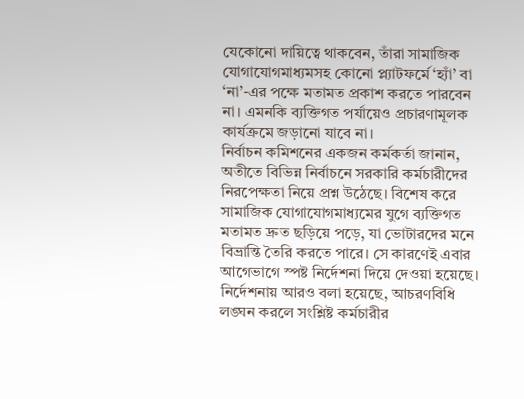যেকোনো দায়িত্বে থাকবেন, তাঁরা সামাজিক যোগাযোগমাধ্যমসহ কোনো প্ল্যাটফর্মে ‘হ্যাঁ’ বা ‘না’-এর পক্ষে মতামত প্রকাশ করতে পারবেন না। এমনকি ব্যক্তিগত পর্যায়েও প্রচারণামূলক কার্যক্রমে জড়ানো যাবে না।
নির্বাচন কমিশনের একজন কর্মকর্তা জানান, অতীতে বিভিন্ন নির্বাচনে সরকারি কর্মচারীদের নিরপেক্ষতা নিয়ে প্রশ্ন উঠেছে। বিশেষ করে সামাজিক যোগাযোগমাধ্যমের যুগে ব্যক্তিগত মতামত দ্রুত ছড়িয়ে পড়ে, যা ভোটারদের মনে বিভ্রান্তি তৈরি করতে পারে। সে কারণেই এবার আগেভাগে স্পষ্ট নির্দেশনা দিয়ে দেওয়া হয়েছে।
নির্দেশনায় আরও বলা হয়েছে, আচরণবিধি লঙ্ঘন করলে সংশ্লিষ্ট কর্মচারীর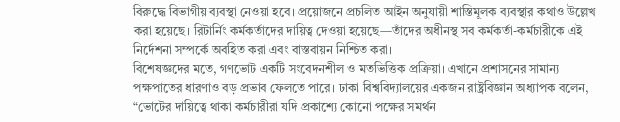বিরুদ্ধে বিভাগীয় ব্যবস্থা নেওয়া হবে। প্রয়োজনে প্রচলিত আইন অনুযায়ী শাস্তিমূলক ব্যবস্থার কথাও উল্লেখ করা হয়েছে। রিটার্নিং কর্মকর্তাদের দায়িত্ব দেওয়া হয়েছে—তাঁদের অধীনস্থ সব কর্মকর্তা-কর্মচারীকে এই নির্দেশনা সম্পর্কে অবহিত করা এবং বাস্তবায়ন নিশ্চিত করা।
বিশেষজ্ঞদের মতে, গণভোট একটি সংবেদনশীল ও মতভিত্তিক প্রক্রিয়া। এখানে প্রশাসনের সামান্য পক্ষপাতের ধারণাও বড় প্রভাব ফেলতে পারে। ঢাকা বিশ্ববিদ্যালয়ের একজন রাষ্ট্রবিজ্ঞান অধ্যাপক বলেন, “ভোটের দায়িত্বে থাকা কর্মচারীরা যদি প্রকাশ্যে কোনো পক্ষের সমর্থন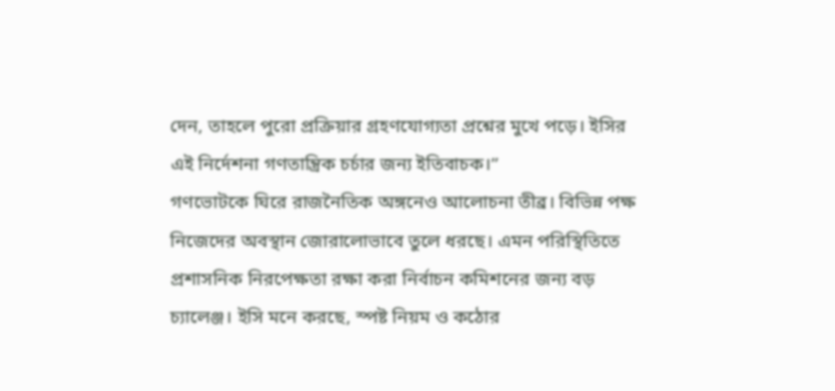দেন, তাহলে পুরো প্রক্রিয়ার গ্রহণযোগ্যতা প্রশ্নের মুখে পড়ে। ইসির এই নির্দেশনা গণতান্ত্রিক চর্চার জন্য ইতিবাচক।”
গণভোটকে ঘিরে রাজনৈতিক অঙ্গনেও আলোচনা তীব্র। বিভিন্ন পক্ষ নিজেদের অবস্থান জোরালোভাবে তুলে ধরছে। এমন পরিস্থিতিতে প্রশাসনিক নিরপেক্ষতা রক্ষা করা নির্বাচন কমিশনের জন্য বড় চ্যালেঞ্জ। ইসি মনে করছে, স্পষ্ট নিয়ম ও কঠোর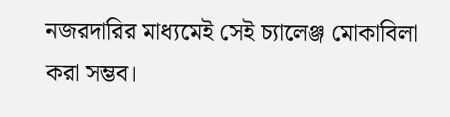নজরদারির মাধ্যমেই সেই চ্যালেঞ্জ মোকাবিলা করা সম্ভব।